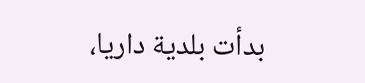بدأت بلدية داريا،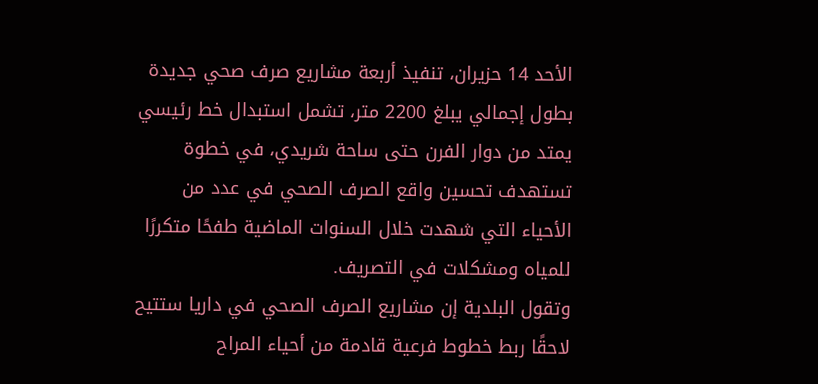الأحد 14 حزيران، تنفيذ أربعة مشاريع صرف صحي جديدة بطول إجمالي يبلغ 2200 متر، تشمل استبدال خط رئيسي يمتد من دوار الفرن حتى ساحة شريدي، في خطوة تستهدف تحسين واقع الصرف الصحي في عدد من الأحياء التي شهدت خلال السنوات الماضية طفحًا متكررًا للمياه ومشكلات في التصريف.
وتقول البلدية إن مشاريع الصرف الصحي في داريا ستتيح لاحقًا ربط خطوط فرعية قادمة من أحياء المراح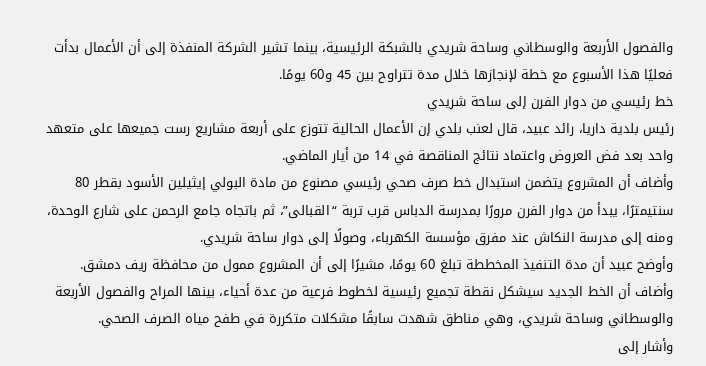والفصول الأربعة والوسطاني وساحة شريدي بالشبكة الرئيسية، بينما تشير الشركة المنفذة إلى أن الأعمال بدأت فعليًا هذا الأسبوع مع خطة لإنجازها خلال مدة تتراوح بين 45 و60 يومًا.
خط رئيسي من دوار الفرن إلى ساحة شريدي
رئيس بلدية داريا، رائد عبيد، قال لعنب بلدي إن الأعمال الحالية تتوزع على أربعة مشاريع رست جميعها على متعهد واحد بعد فض العروض واعتماد نتائج المناقصة في 14 من أيار الماضي.
وأضاف أن المشروع يتضمن استبدال خط صرف صحي رئيسي مصنوع من مادة البولي إيثيلين الأسود بقطر 80 سنتيمترًا، يبدأ من دوار الفرن مرورًا بمدرسة الدباس قرب تربة “القبالى”، ثم باتجاه جامع الرحمن على شارع الوحدة، ومنه إلى مدرسة النكاش عند مفرق مؤسسة الكهرباء، وصولًا إلى دوار ساحة شريدي.
وأوضح عبيد أن مدة التنفيذ المخططة تبلغ 60 يومًا، مشيرًا إلى أن المشروع ممول من محافظة ريف دمشق.
وأضاف أن الخط الجديد سيشكل نقطة تجميع رئيسية لخطوط فرعية من عدة أحياء، بينها المراح والفصول الأربعة والوسطاني وساحة شريدي، وهي مناطق شهدت سابقًا مشكلات متكررة في طفح مياه الصرف الصحي.
وأشار إلى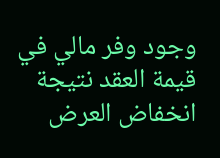وجود وفر مالي في قيمة العقد نتيجة انخفاض العرض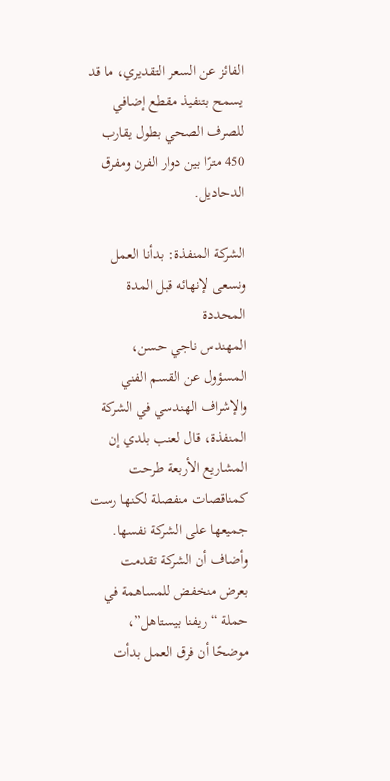الفائز عن السعر التقديري، ما قد يسمح بتنفيذ مقطع إضافي للصرف الصحي بطول يقارب 450 مترًا بين دوار الفرن ومفرق الدحاديل.

الشركة المنفذة: بدأنا العمل ونسعى لإنهائه قبل المدة المحددة
المهندس ناجي حسن، المسؤول عن القسم الفني والإشراف الهندسي في الشركة المنفذة، قال لعنب بلدي إن المشاريع الأربعة طرحت كمناقصات منفصلة لكنها رست جميعها على الشركة نفسها.
وأضاف أن الشركة تقدمت بعرض منخفض للمساهمة في حملة “ريفنا بيستاهل”، موضحًا أن فرق العمل بدأت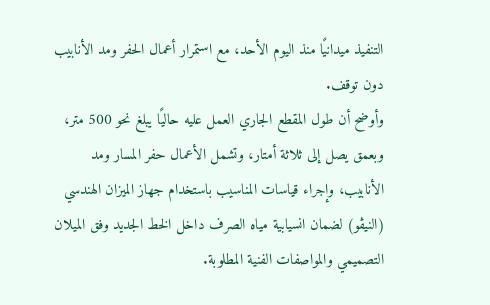التنفيذ ميدانيًا منذ اليوم الأحد، مع استمرار أعمال الحفر ومد الأنابيب دون توقف.
وأوضح أن طول المقطع الجاري العمل عليه حاليًا يبلغ نحو 500 متر، وبعمق يصل إلى ثلاثة أمتار، وتشمل الأعمال حفر المسار ومد الأنابيب، وإجراء قياسات المناسيب باستخدام جهاز الميزان الهندسي (النيڤو) لضمان انسيابية مياه الصرف داخل الخط الجديد وفق الميلان التصميمي والمواصفات الفنية المطلوبة.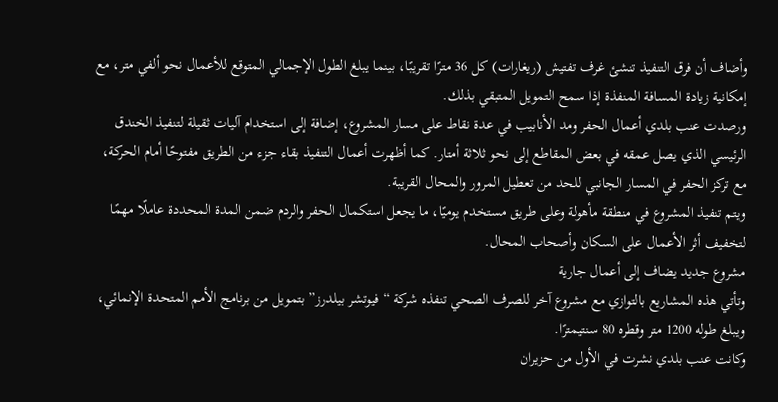وأضاف أن فرق التنفيذ تنشئ غرف تفتيش (ريغارات) كل 36 مترًا تقريبًا، بينما يبلغ الطول الإجمالي المتوقع للأعمال نحو ألفي متر، مع إمكانية زيادة المسافة المنفذة إذا سمح التمويل المتبقي بذلك.
ورصدت عنب بلدي أعمال الحفر ومد الأنابيب في عدة نقاط على مسار المشروع، إضافة إلى استخدام آليات ثقيلة لتنفيذ الخندق الرئيسي الذي يصل عمقه في بعض المقاطع إلى نحو ثلاثة أمتار. كما أظهرت أعمال التنفيذ بقاء جزء من الطريق مفتوحًا أمام الحركة، مع تركز الحفر في المسار الجانبي للحد من تعطيل المرور والمحال القريبة.
ويتم تنفيذ المشروع في منطقة مأهولة وعلى طريق مستخدم يوميًا، ما يجعل استكمال الحفر والردم ضمن المدة المحددة عاملًا مهمًا لتخفيف أثر الأعمال على السكان وأصحاب المحال.
مشروع جديد يضاف إلى أعمال جارية
وتأتي هذه المشاريع بالتوازي مع مشروع آخر للصرف الصحي تنفذه شركة “فيوتشر بيلدرز” بتمويل من برنامج الأمم المتحدة الإنمائي، ويبلغ طوله 1200 متر وقطره 80 سنتيمترًا.
وكانت عنب بلدي نشرت في الأول من حزيران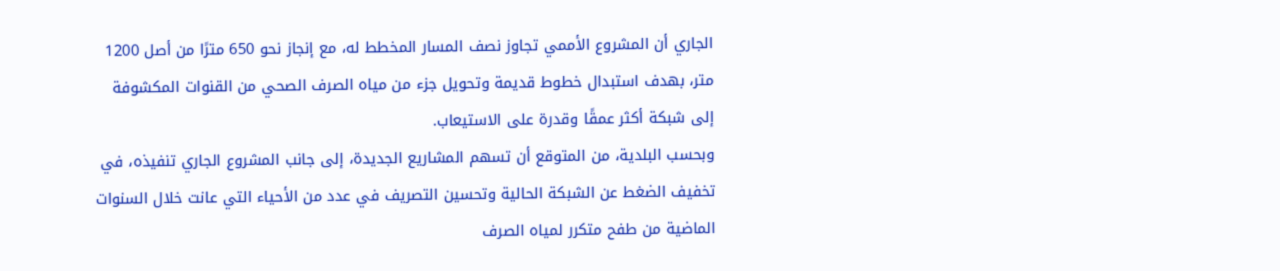الجاري أن المشروع الأممي تجاوز نصف المسار المخطط له، مع إنجاز نحو 650 مترًا من أصل 1200 متر، بهدف استبدال خطوط قديمة وتحويل جزء من مياه الصرف الصحي من القنوات المكشوفة إلى شبكة أكثر عمقًا وقدرة على الاستيعاب.
وبحسب البلدية، من المتوقع أن تسهم المشاريع الجديدة، إلى جانب المشروع الجاري تنفيذه، في تخفيف الضغط عن الشبكة الحالية وتحسين التصريف في عدد من الأحياء التي عانت خلال السنوات الماضية من طفح متكرر لمياه الصرف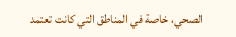الصحي، خاصة في المناطق التي كانت تعتمد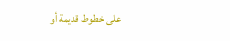على خطوط قديمة أو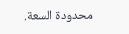محدودة السعة.